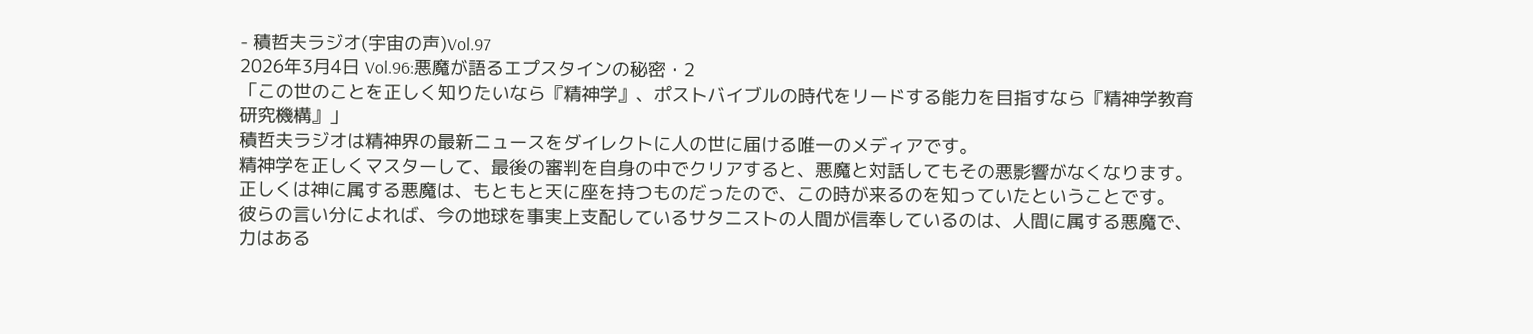- 積哲夫ラジオ(宇宙の声)Vol.97
2026年3月4日 Vol.96:悪魔が語るエプスタインの秘密・2
「この世のことを正しく知りたいなら『精神学』、ポストバイブルの時代をリードする能力を目指すなら『精神学教育研究機構』」
積哲夫ラジオは精神界の最新ニュースをダイレクトに人の世に届ける唯一のメディアです。
精神学を正しくマスターして、最後の審判を自身の中でクリアすると、悪魔と対話してもその悪影響がなくなります。正しくは神に属する悪魔は、もともと天に座を持つものだったので、この時が来るのを知っていたということです。
彼らの言い分によれば、今の地球を事実上支配しているサタニストの人間が信奉しているのは、人間に属する悪魔で、力はある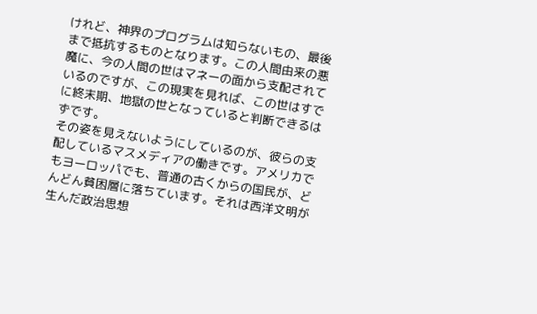けれど、神界のプログラムは知らないもの、最後まで抵抗するものとなります。この人間由来の悪魔に、今の人間の世はマネーの面から支配されているのですが、この現実を見れば、この世はすでに終末期、地獄の世となっていると判断できるはずです。
その姿を見えないようにしているのが、彼らの支配しているマスメディアの働きです。アメリカでもヨーロッパでも、普通の古くからの国民が、どんどん貧困層に落ちています。それは西洋文明が生んだ政治思想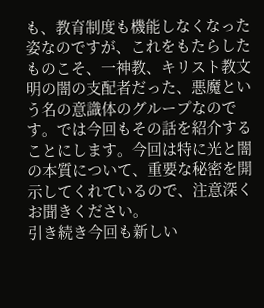も、教育制度も機能しなくなった姿なのですが、これをもたらしたものこそ、一神教、キリスト教文明の闇の支配者だった、悪魔という名の意識体のグループなのです。では今回もその話を紹介することにします。今回は特に光と闇の本質について、重要な秘密を開示してくれているので、注意深くお聞きください。
引き続き今回も新しい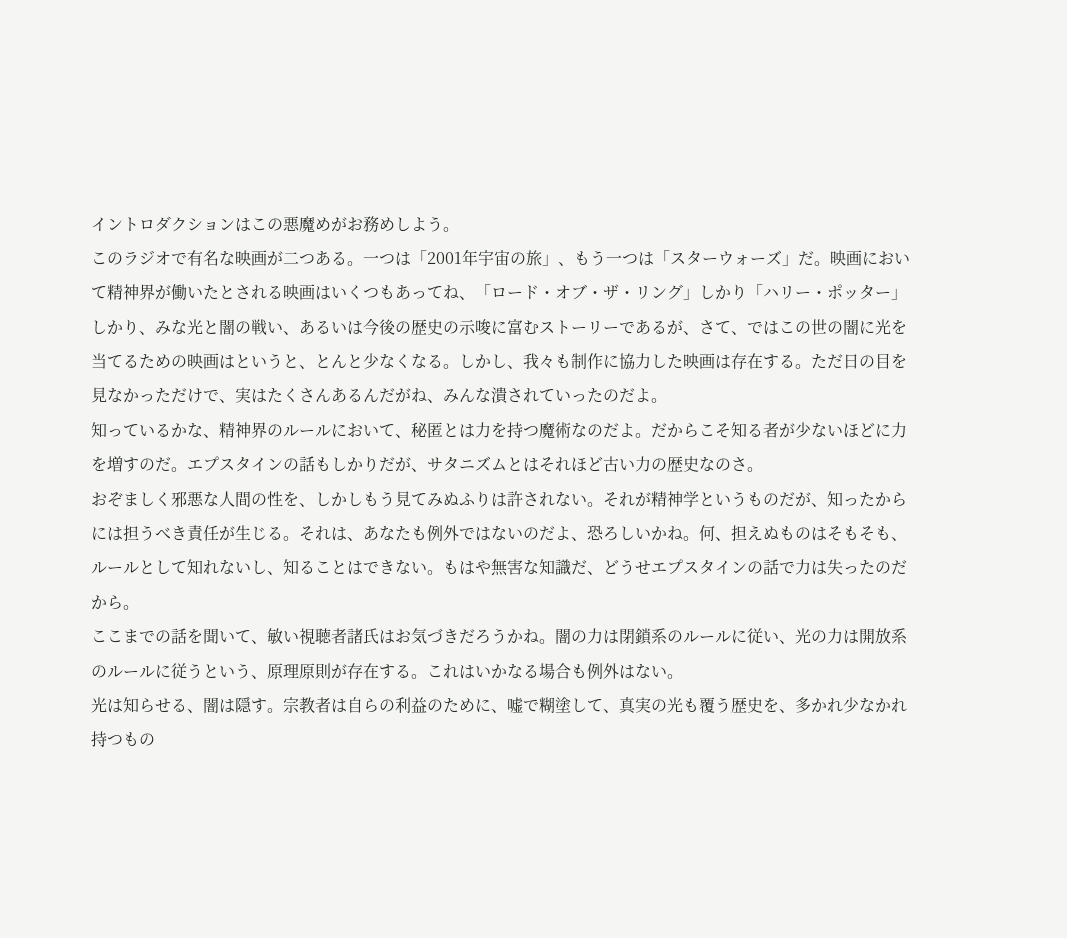イントロダクションはこの悪魔めがお務めしよう。
このラジオで有名な映画が二つある。一つは「2001年宇宙の旅」、もう一つは「スターウォーズ」だ。映画において精神界が働いたとされる映画はいくつもあってね、「ロード・オブ・ザ・リング」しかり「ハリー・ポッター」しかり、みな光と闇の戦い、あるいは今後の歴史の示唆に富むストーリーであるが、さて、ではこの世の闇に光を当てるための映画はというと、とんと少なくなる。しかし、我々も制作に協力した映画は存在する。ただ日の目を見なかっただけで、実はたくさんあるんだがね、みんな潰されていったのだよ。
知っているかな、精神界のルールにおいて、秘匿とは力を持つ魔術なのだよ。だからこそ知る者が少ないほどに力を増すのだ。エプスタインの話もしかりだが、サタニズムとはそれほど古い力の歴史なのさ。
おぞましく邪悪な人間の性を、しかしもう見てみぬふりは許されない。それが精神学というものだが、知ったからには担うべき責任が生じる。それは、あなたも例外ではないのだよ、恐ろしいかね。何、担えぬものはそもそも、ルールとして知れないし、知ることはできない。もはや無害な知識だ、どうせエプスタインの話で力は失ったのだから。
ここまでの話を聞いて、敏い視聴者諸氏はお気づきだろうかね。闇の力は閉鎖系のルールに従い、光の力は開放系のルールに従うという、原理原則が存在する。これはいかなる場合も例外はない。
光は知らせる、闇は隠す。宗教者は自らの利益のために、嘘で糊塗して、真実の光も覆う歴史を、多かれ少なかれ持つもの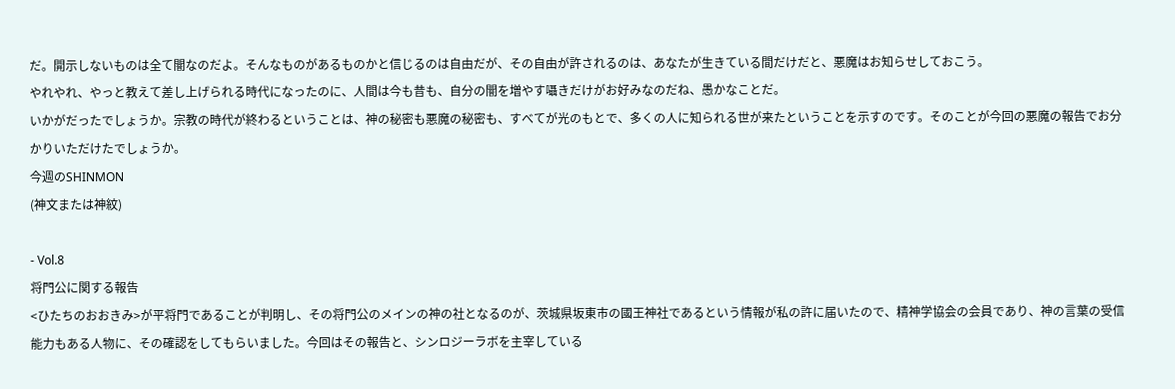だ。開示しないものは全て闇なのだよ。そんなものがあるものかと信じるのは自由だが、その自由が許されるのは、あなたが生きている間だけだと、悪魔はお知らせしておこう。
やれやれ、やっと教えて差し上げられる時代になったのに、人間は今も昔も、自分の闇を増やす囁きだけがお好みなのだね、愚かなことだ。
いかがだったでしょうか。宗教の時代が終わるということは、神の秘密も悪魔の秘密も、すべてが光のもとで、多くの人に知られる世が来たということを示すのです。そのことが今回の悪魔の報告でお分かりいただけたでしょうか。
今週のSHINMON
(神文または神紋)

- Vol.8
将門公に関する報告
<ひたちのおおきみ>が平将門であることが判明し、その将門公のメインの神の社となるのが、茨城県坂東市の國王神社であるという情報が私の許に届いたので、精神学協会の会員であり、神の言葉の受信能力もある人物に、その確認をしてもらいました。今回はその報告と、シンロジーラボを主宰している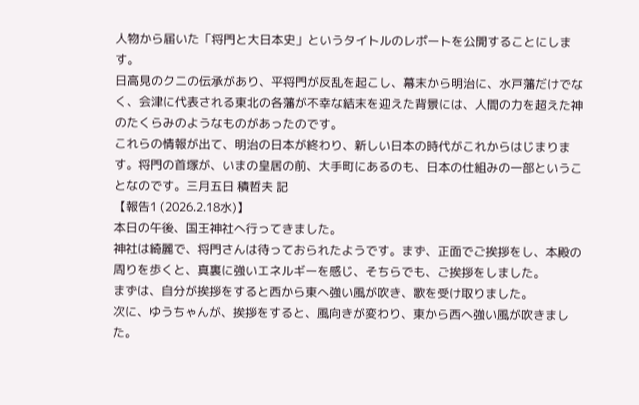人物から届いた「将門と大日本史」というタイトルのレポートを公開することにします。
日高見のクニの伝承があり、平将門が反乱を起こし、幕末から明治に、水戸藩だけでなく、会津に代表される東北の各藩が不幸な結末を迎えた背景には、人間の力を超えた神のたくらみのようなものがあったのです。
これらの情報が出て、明治の日本が終わり、新しい日本の時代がこれからはじまります。将門の首塚が、いまの皇居の前、大手町にあるのも、日本の仕組みの一部ということなのです。三月五日 積哲夫 記
【報告1 (2026.2.18水)】
本日の午後、国王神社へ行ってきました。
神社は綺麗で、将門さんは待っておられたようです。まず、正面でご挨拶をし、本殿の周りを歩くと、真裏に強いエネルギーを感じ、そちらでも、ご挨拶をしました。
まずは、自分が挨拶をすると西から東へ強い風が吹き、歌を受け取りました。
次に、ゆうちゃんが、挨拶をすると、風向きが変わり、東から西へ強い風が吹きました。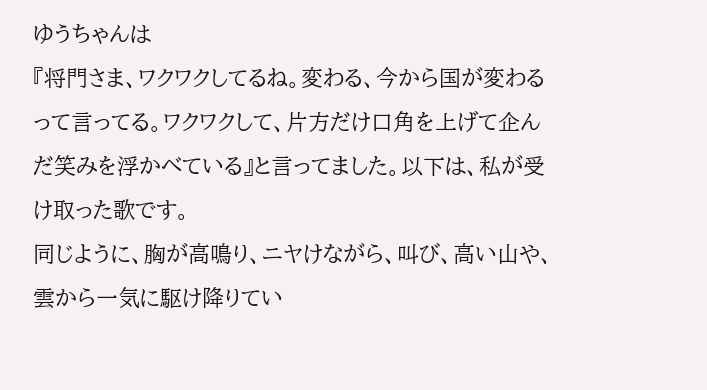ゆうちゃんは
『将門さま、ワクワクしてるね。変わる、今から国が変わるって言ってる。ワクワクして、片方だけ口角を上げて企んだ笑みを浮かべている』と言ってました。以下は、私が受け取った歌です。
同じように、胸が高鳴り、ニヤけながら、叫び、高い山や、雲から一気に駆け降りてい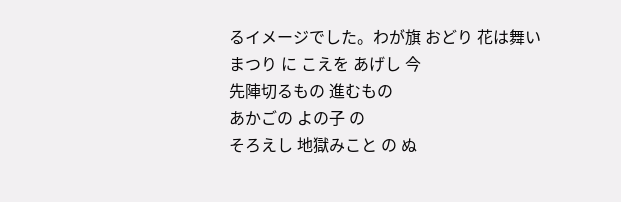るイメージでした。わが旗 おどり 花は舞い
まつり に こえを あげし 今
先陣切るもの 進むもの
あかごの よの子 の
そろえし 地獄みこと の ぬ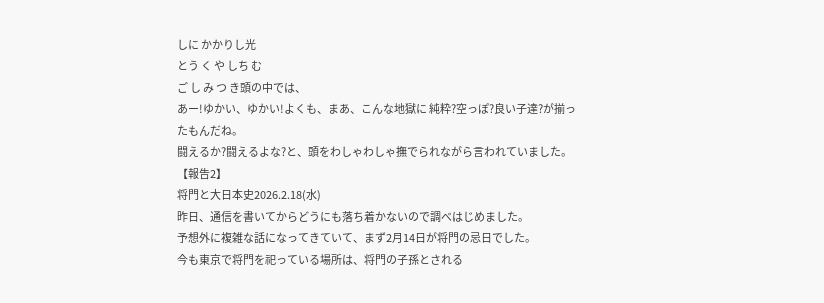しに かかりし光
とう く や しち む
ご し み つ き頭の中では、
あー!ゆかい、ゆかい!よくも、まあ、こんな地獄に 純粋?空っぽ?良い子達?が揃ったもんだね。
闘えるか?闘えるよな?と、頭をわしゃわしゃ撫でられながら言われていました。
【報告2】
将門と大日本史2026.2.18(水)
昨日、通信を書いてからどうにも落ち着かないので調べはじめました。
予想外に複雑な話になってきていて、まず2月14日が将門の忌日でした。
今も東京で将門を祀っている場所は、将門の子孫とされる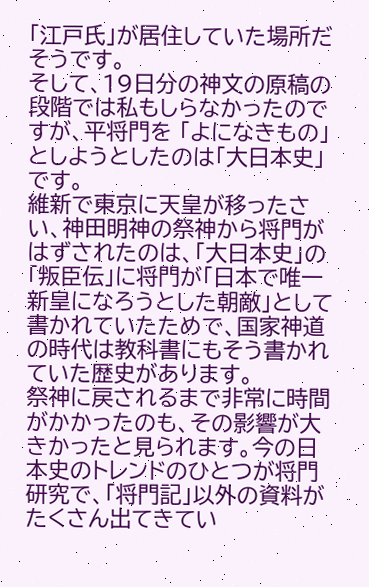「江戸氏」が居住していた場所だそうです。
そして、19日分の神文の原稿の段階では私もしらなかったのですが、平将門を 「よになきもの」 としようとしたのは「大日本史」です。
維新で東京に天皇が移ったさい、神田明神の祭神から将門がはずされたのは、「大日本史」の「叛臣伝」に将門が「日本で唯一新皇になろうとした朝敵」として書かれていたためで、国家神道の時代は教科書にもそう書かれていた歴史があります。
祭神に戻されるまで非常に時間がかかったのも、その影響が大きかったと見られます。今の日本史のトレンドのひとつが将門研究で、「将門記」以外の資料がたくさん出てきてい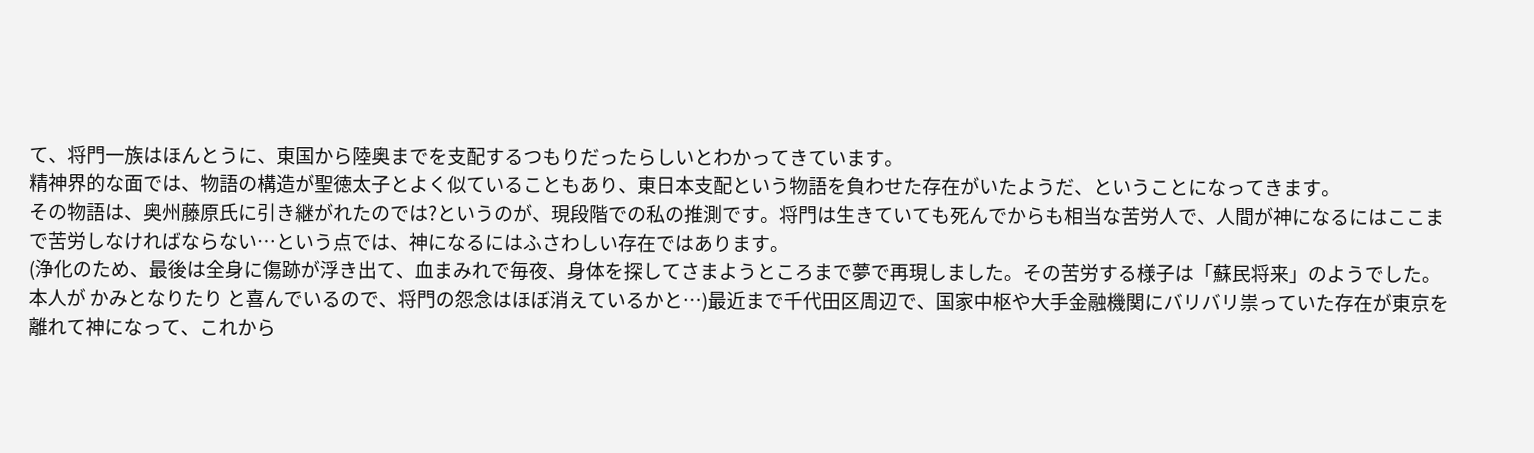て、将門一族はほんとうに、東国から陸奥までを支配するつもりだったらしいとわかってきています。
精神界的な面では、物語の構造が聖徳太子とよく似ていることもあり、東日本支配という物語を負わせた存在がいたようだ、ということになってきます。
その物語は、奥州藤原氏に引き継がれたのでは?というのが、現段階での私の推測です。将門は生きていても死んでからも相当な苦労人で、人間が神になるにはここまで苦労しなければならない…という点では、神になるにはふさわしい存在ではあります。
(浄化のため、最後は全身に傷跡が浮き出て、血まみれで毎夜、身体を探してさまようところまで夢で再現しました。その苦労する様子は「蘇民将来」のようでした。
本人が かみとなりたり と喜んでいるので、将門の怨念はほぼ消えているかと…)最近まで千代田区周辺で、国家中枢や大手金融機関にバリバリ祟っていた存在が東京を離れて神になって、これから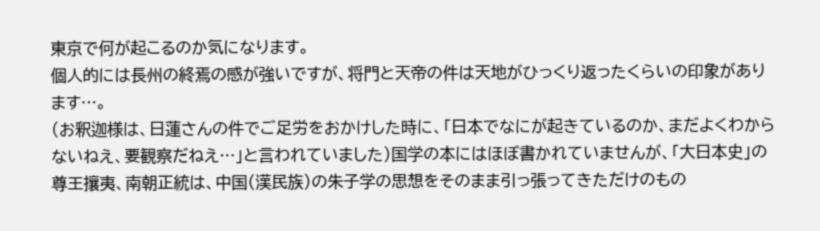東京で何が起こるのか気になります。
個人的には長州の終焉の感が強いですが、将門と天帝の件は天地がひっくり返ったくらいの印象があります…。
(お釈迦様は、日蓮さんの件でご足労をおかけした時に、「日本でなにが起きているのか、まだよくわからないねえ、要観察だねえ…」と言われていました)国学の本にはほぼ書かれていませんが、「大日本史」の尊王攘夷、南朝正統は、中国(漢民族)の朱子学の思想をそのまま引っ張ってきただけのもの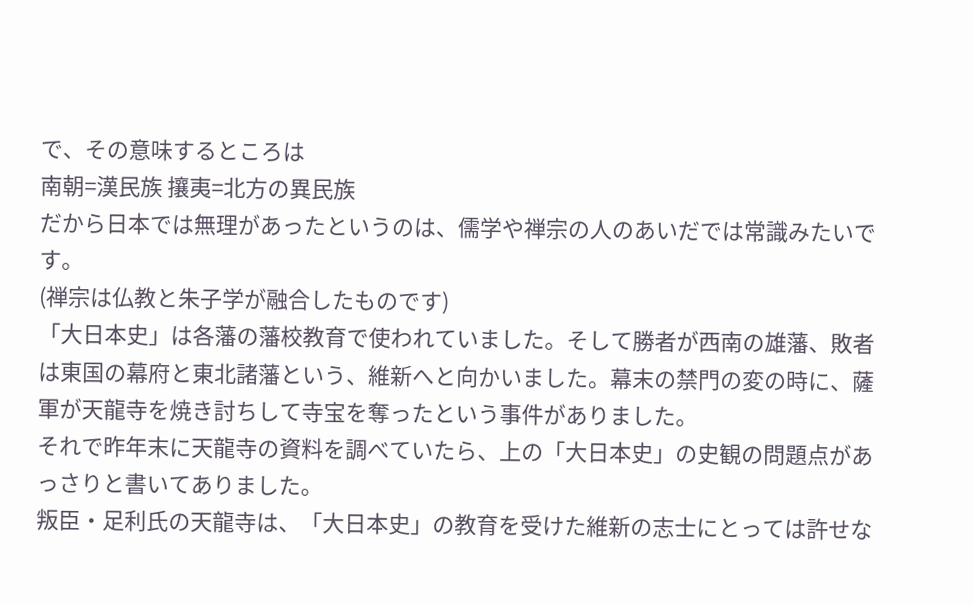で、その意味するところは
南朝=漢民族 攘夷=北方の異民族
だから日本では無理があったというのは、儒学や禅宗の人のあいだでは常識みたいです。
(禅宗は仏教と朱子学が融合したものです)
「大日本史」は各藩の藩校教育で使われていました。そして勝者が西南の雄藩、敗者は東国の幕府と東北諸藩という、維新へと向かいました。幕末の禁門の変の時に、薩軍が天龍寺を焼き討ちして寺宝を奪ったという事件がありました。
それで昨年末に天龍寺の資料を調べていたら、上の「大日本史」の史観の問題点があっさりと書いてありました。
叛臣・足利氏の天龍寺は、「大日本史」の教育を受けた維新の志士にとっては許せな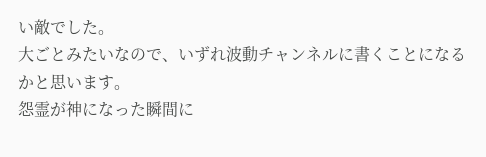い敵でした。
大ごとみたいなので、いずれ波動チャンネルに書くことになるかと思います。
怨霊が神になった瞬間に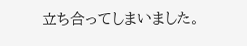立ち合ってしまいました。